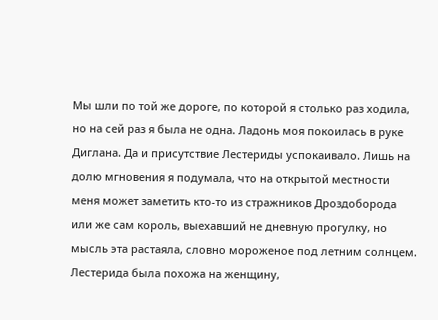Мы шли по той же дороге, по которой я столько раз ходила, но на сей раз я была не одна. Ладонь моя покоилась в руке Диглана. Да и присутствие Лестериды успокаивало. Лишь на долю мгновения я подумала, что на открытой местности меня может заметить кто-то из стражников Дроздоборода или же сам король, выехавший не дневную прогулку, но мысль эта растаяла, словно мороженое под летним солнцем. Лестерида была похожа на женщину,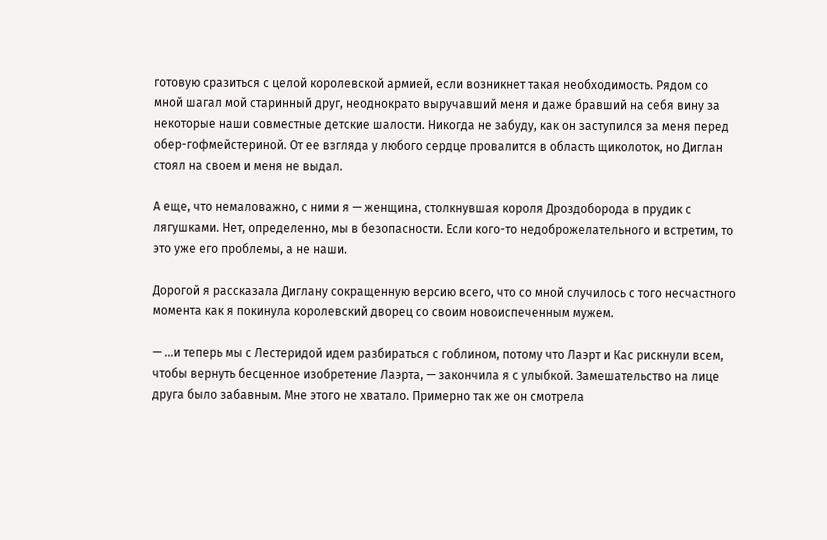готовую сразиться с целой королевской армией, если возникнет такая необходимость. Рядом со мной шагал мой старинный друг, неоднократо выручавший меня и даже бравший на себя вину за некоторые наши совместные детские шалости. Никогда не забуду, как он заступился за меня перед обер-гофмейстериной. От ее взгляда у любого сердце провалится в область щиколоток, но Диглан стоял на своем и меня не выдал.

А еще, что немаловажно, с ними я — женщина, столкнувшая короля Дроздоборода в прудик с лягушками. Нет, определенно, мы в безопасности. Если кого-то недоброжелательного и встретим, то это уже его проблемы, а не наши.

Дорогой я рассказала Диглану сокращенную версию всего, что со мной случилось с того несчастного момента как я покинула королевский дворец со своим новоиспеченным мужем.

— …и теперь мы с Лестеридой идем разбираться с гоблином, потому что Лаэрт и Кас рискнули всем, чтобы вернуть бесценное изобретение Лаэрта, — закончила я с улыбкой. Замешательство на лице друга было забавным. Мне этого не хватало. Примерно так же он смотрела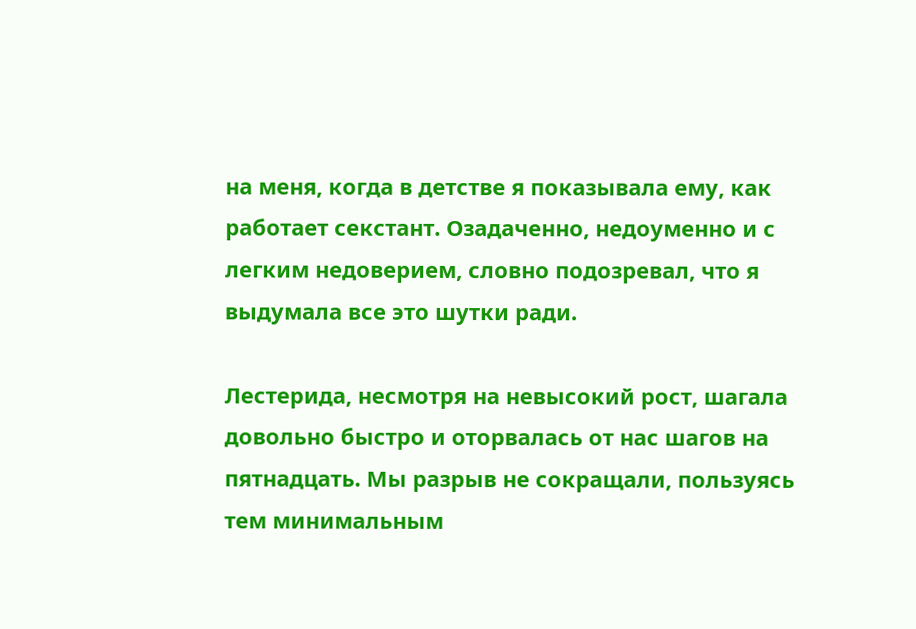на меня, когда в детстве я показывала ему, как работает секстант. Озадаченно, недоуменно и с легким недоверием, словно подозревал, что я выдумала все это шутки ради.

Лестерида, несмотря на невысокий рост, шагала довольно быстро и оторвалась от нас шагов на пятнадцать. Мы разрыв не сокращали, пользуясь тем минимальным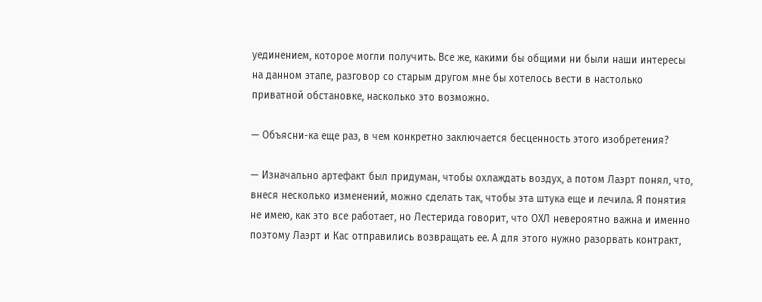уединением, которое могли получить. Все же, какими бы общими ни были наши интересы на данном этапе, разговор со старым другом мне бы хотелось вести в настолько приватной обстановке, насколько это возможно.

— Объясни-ка еще раз, в чем конкретно заключается бесценность этого изобретения?

— Изначально артефакт был придуман, чтобы охлаждать воздух, а потом Лаэрт понял, что, внеся несколько изменений, можно сделать так, чтобы эта штука еще и лечила. Я понятия не имею, как это все работает, но Лестерида говорит, что ОХЛ невероятно важна и именно поэтому Лаэрт и Кас отправились возвращать ее. А для этого нужно разорвать контракт,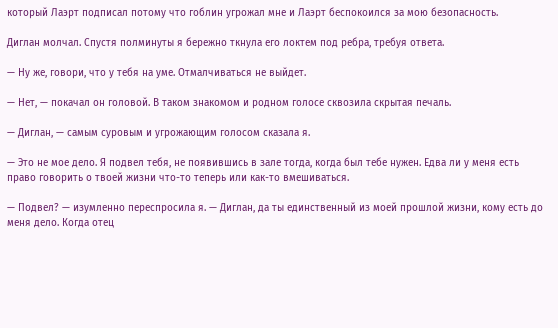который Лаэрт подписал потому что гоблин угрожал мне и Лаэрт беспокоился за мою безопасность.

Диглан молчал. Спустя полминуты я бережно ткнула его локтем под ребра, требуя ответа.

— Ну же, говори, что у тебя на уме. Отмалчиваться не выйдет.

— Нет, — покачал он головой. В таком знакомом и родном голосе сквозила скрытая печаль.

— Диглан, — самым суровым и угрожающим голосом сказала я.

— Это не мое дело. Я подвел тебя, не появившись в зале тогда, когда был тебе нужен. Едва ли у меня есть право говорить о твоей жизни что-то теперь или как-то вмешиваться.

— Подвел? — изумленно переспросила я. — Диглан, да ты единственный из моей прошлой жизни, кому есть до меня дело. Когда отец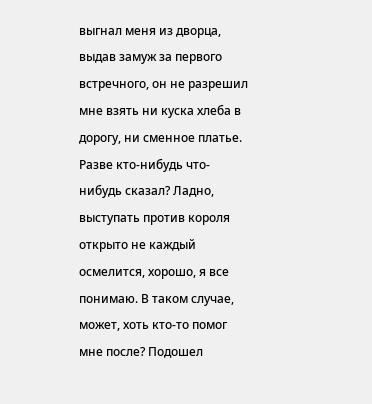выгнал меня из дворца, выдав замуж за первого встречного, он не разрешил мне взять ни куска хлеба в дорогу, ни сменное платье. Разве кто-нибудь что-нибудь сказал? Ладно, выступать против короля открыто не каждый осмелится, хорошо, я все понимаю. В таком случае, может, хоть кто-то помог мне после? Подошел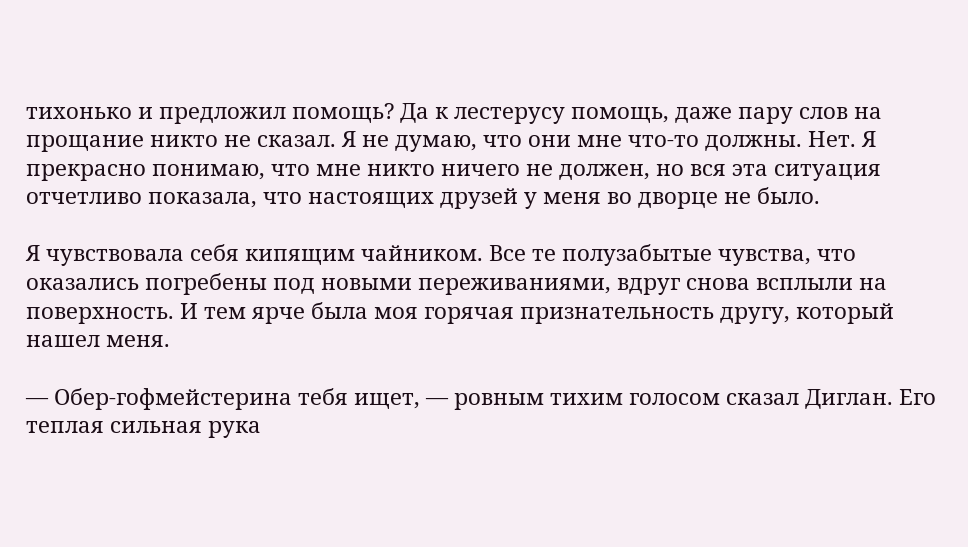тихонько и предложил помощь? Да к лестерусу помощь, даже пару слов на прощание никто не сказал. Я не думаю, что они мне что-то должны. Нет. Я прекрасно понимаю, что мне никто ничего не должен, но вся эта ситуация отчетливо показала, что настоящих друзей у меня во дворце не было.

Я чувствовала себя кипящим чайником. Все те полузабытые чувства, что оказались погребены под новыми переживаниями, вдруг снова всплыли на поверхность. И тем ярче была моя горячая признательность другу, который нашел меня.

— Обер-гофмейстерина тебя ищет, — ровным тихим голосом сказал Диглан. Его теплая сильная рука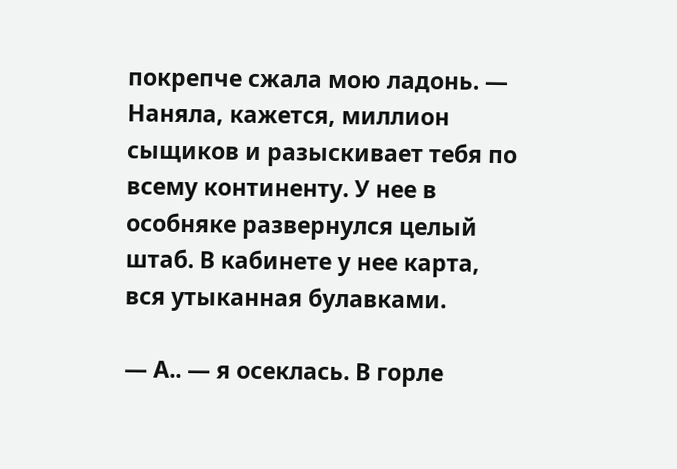покрепче сжала мою ладонь. — Наняла, кажется, миллион сыщиков и разыскивает тебя по всему континенту. У нее в особняке развернулся целый штаб. В кабинете у нее карта, вся утыканная булавками.

— А.. — я осеклась. В горле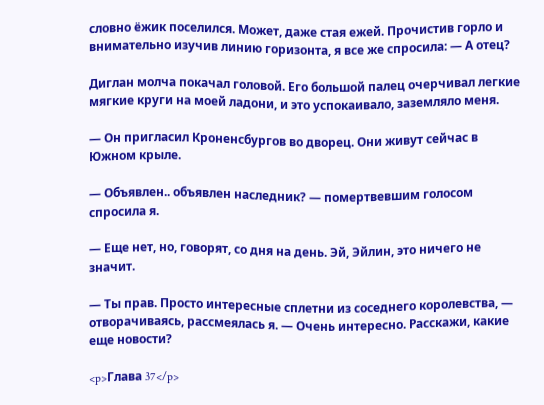словно ёжик поселился. Может, даже стая ежей. Прочистив горло и внимательно изучив линию горизонта, я все же спросила: — А отец?

Диглан молча покачал головой. Его большой палец очерчивал легкие мягкие круги на моей ладони, и это успокаивало, заземляло меня.

— Он пригласил Кроненсбургов во дворец. Они живут сейчас в Южном крыле.

— Объявлен.. объявлен наследник? — помертвевшим голосом спросила я.

— Еще нет, но, говорят, со дня на день. Эй, Эйлин, это ничего не значит.

— Ты прав. Просто интересные сплетни из соседнего королевства, — отворачиваясь, рассмеялась я. — Очень интересно. Расскажи, какие еще новости?

<p>Глава 37</p>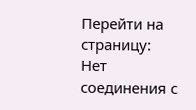Перейти на страницу:
Нет соединения с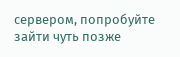сервером, попробуйте зайти чуть позже